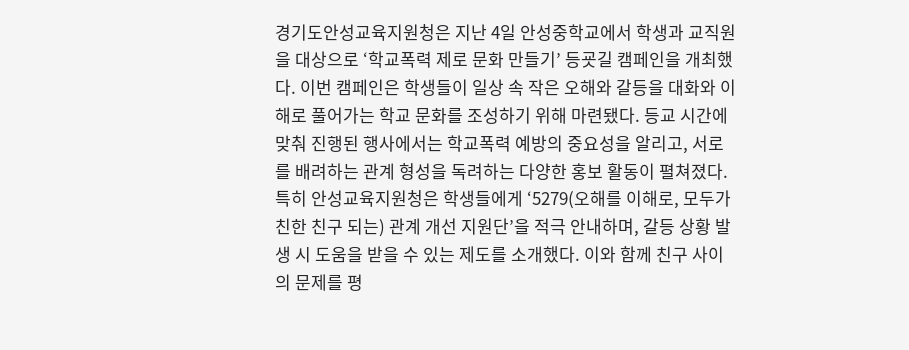경기도안성교육지원청은 지난 4일 안성중학교에서 학생과 교직원을 대상으로 ‘학교폭력 제로 문화 만들기’ 등굣길 캠페인을 개최했다. 이번 캠페인은 학생들이 일상 속 작은 오해와 갈등을 대화와 이해로 풀어가는 학교 문화를 조성하기 위해 마련됐다. 등교 시간에 맞춰 진행된 행사에서는 학교폭력 예방의 중요성을 알리고, 서로를 배려하는 관계 형성을 독려하는 다양한 홍보 활동이 펼쳐졌다. 특히 안성교육지원청은 학생들에게 ‘5279(오해를 이해로, 모두가 친한 친구 되는) 관계 개선 지원단’을 적극 안내하며, 갈등 상황 발생 시 도움을 받을 수 있는 제도를 소개했다. 이와 함께 친구 사이의 문제를 평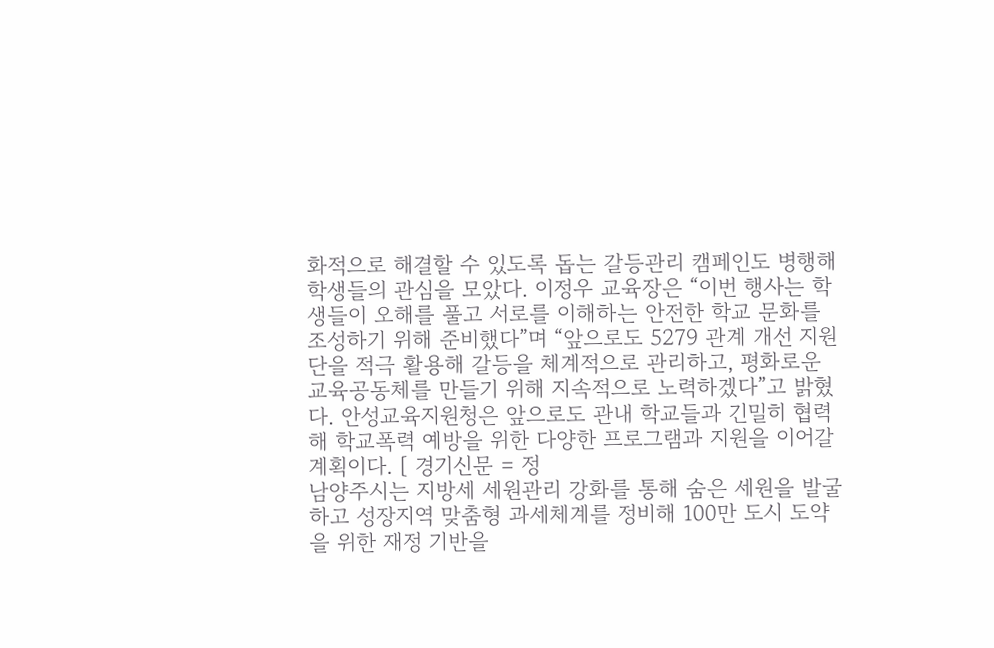화적으로 해결할 수 있도록 돕는 갈등관리 캠페인도 병행해 학생들의 관심을 모았다. 이정우 교육장은 “이번 행사는 학생들이 오해를 풀고 서로를 이해하는 안전한 학교 문화를 조성하기 위해 준비했다”며 “앞으로도 5279 관계 개선 지원단을 적극 활용해 갈등을 체계적으로 관리하고, 평화로운 교육공동체를 만들기 위해 지속적으로 노력하겠다”고 밝혔다. 안성교육지원청은 앞으로도 관내 학교들과 긴밀히 협력해 학교폭력 예방을 위한 다양한 프로그램과 지원을 이어갈 계획이다. [ 경기신문 = 정
남양주시는 지방세 세원관리 강화를 통해 숨은 세원을 발굴하고 성장지역 맞춤형 과세체계를 정비해 100만 도시 도약을 위한 재정 기반을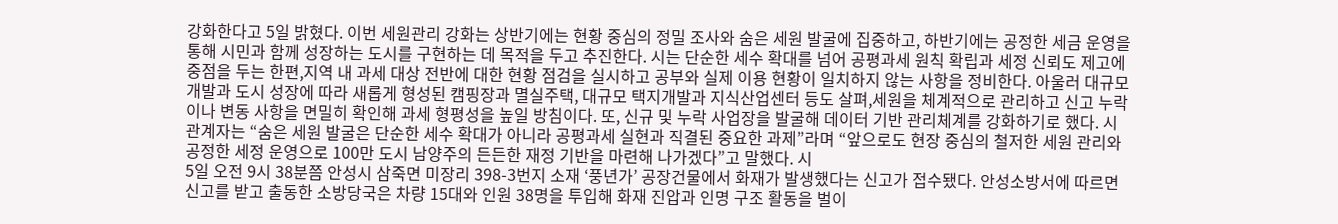강화한다고 5일 밝혔다. 이번 세원관리 강화는 상반기에는 현황 중심의 정밀 조사와 숨은 세원 발굴에 집중하고, 하반기에는 공정한 세금 운영을 통해 시민과 함께 성장하는 도시를 구현하는 데 목적을 두고 추진한다. 시는 단순한 세수 확대를 넘어 공평과세 원칙 확립과 세정 신뢰도 제고에 중점을 두는 한편,지역 내 과세 대상 전반에 대한 현황 점검을 실시하고 공부와 실제 이용 현황이 일치하지 않는 사항을 정비한다. 아울러 대규모 개발과 도시 성장에 따라 새롭게 형성된 캠핑장과 멸실주택, 대규모 택지개발과 지식산업센터 등도 살펴,세원을 체계적으로 관리하고 신고 누락이나 변동 사항을 면밀히 확인해 과세 형평성을 높일 방침이다. 또, 신규 및 누락 사업장을 발굴해 데이터 기반 관리체계를 강화하기로 했다. 시 관계자는 “숨은 세원 발굴은 단순한 세수 확대가 아니라 공평과세 실현과 직결된 중요한 과제”라며 “앞으로도 현장 중심의 철저한 세원 관리와 공정한 세정 운영으로 100만 도시 남양주의 든든한 재정 기반을 마련해 나가겠다”고 말했다. 시
5일 오전 9시 38분쯤 안성시 삼죽면 미장리 398-3번지 소재 ‘풍년가’ 공장건물에서 화재가 발생했다는 신고가 접수됐다. 안성소방서에 따르면 신고를 받고 출동한 소방당국은 차량 15대와 인원 38명을 투입해 화재 진압과 인명 구조 활동을 벌이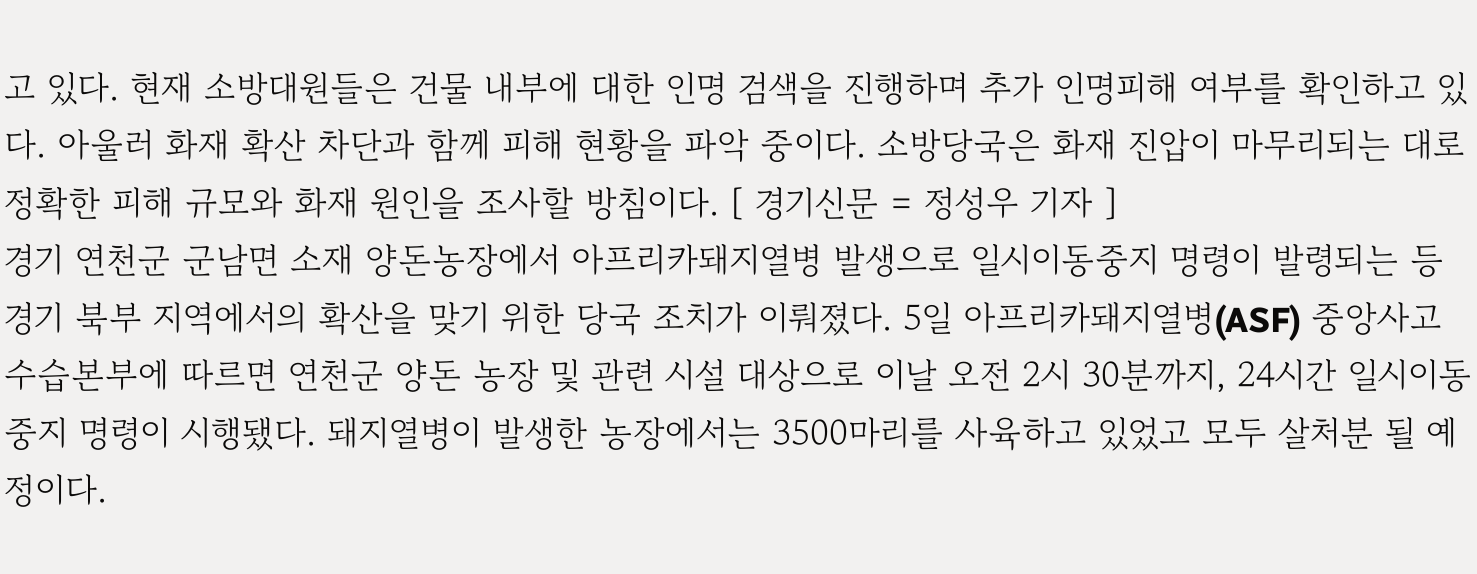고 있다. 현재 소방대원들은 건물 내부에 대한 인명 검색을 진행하며 추가 인명피해 여부를 확인하고 있다. 아울러 화재 확산 차단과 함께 피해 현황을 파악 중이다. 소방당국은 화재 진압이 마무리되는 대로 정확한 피해 규모와 화재 원인을 조사할 방침이다. [ 경기신문 = 정성우 기자 ]
경기 연천군 군남면 소재 양돈농장에서 아프리카돼지열병 발생으로 일시이동중지 명령이 발령되는 등 경기 북부 지역에서의 확산을 맞기 위한 당국 조치가 이뤄졌다. 5일 아프리카돼지열병(ASF) 중앙사고수습본부에 따르면 연천군 양돈 농장 및 관련 시설 대상으로 이날 오전 2시 30분까지, 24시간 일시이동중지 명령이 시행됐다. 돼지열병이 발생한 농장에서는 3500마리를 사육하고 있었고 모두 살처분 될 예정이다.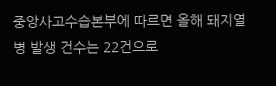중앙사고수습본부에 따르면 올해 돼지열병 발생 건수는 22건으로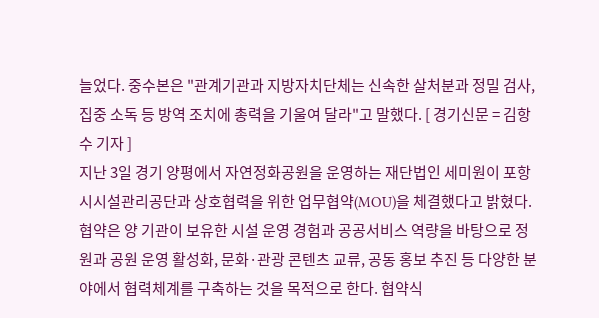늘었다. 중수본은 "관계기관과 지방자치단체는 신속한 살처분과 정밀 검사, 집중 소독 등 방역 조치에 총력을 기울여 달라"고 말했다. [ 경기신문 = 김항수 기자 ]
지난 3일 경기 양평에서 자연정화공원을 운영하는 재단법인 세미원이 포항시시설관리공단과 상호협력을 위한 업무협약(MOU)을 체결했다고 밝혔다. 협약은 양 기관이 보유한 시설 운영 경험과 공공서비스 역량을 바탕으로 정원과 공원 운영 활성화, 문화·관광 콘텐츠 교류, 공동 홍보 추진 등 다양한 분야에서 협력체계를 구축하는 것을 목적으로 한다. 협약식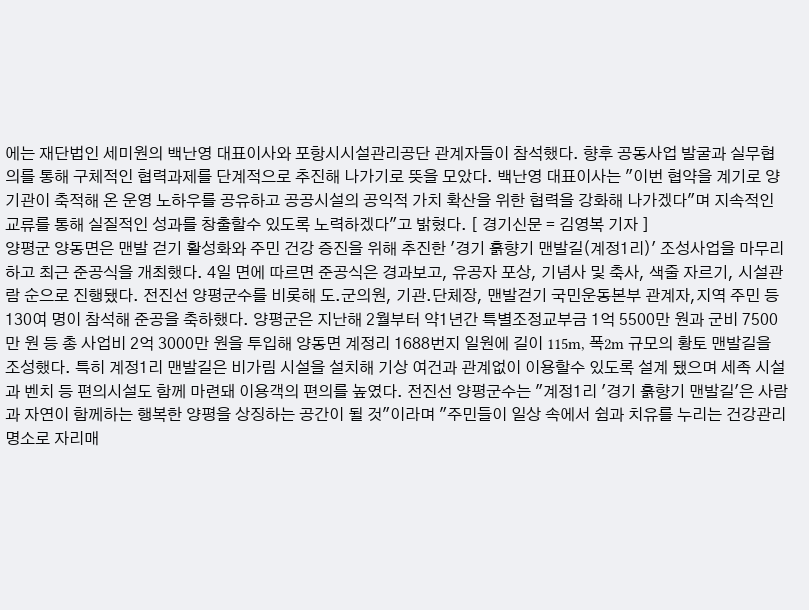에는 재단법인 세미원의 백난영 대표이사와 포항시시설관리공단 관계자들이 참석했다. 향후 공동사업 발굴과 실무협의를 통해 구체적인 협력과제를 단계적으로 추진해 나가기로 뜻을 모았다. 백난영 대표이사는 "이번 협약을 계기로 양 기관이 축적해 온 운영 노하우를 공유하고 공공시설의 공익적 가치 확산을 위한 협력을 강화해 나가겠다"며 지속적인 교류를 통해 실질적인 성과를 창출할수 있도록 노력하겠다"고 밝혔다. [ 경기신문 = 김영복 기자 ]
양평군 양동면은 맨발 걷기 활성화와 주민 건강 증진을 위해 추진한 '경기 흙향기 맨발길(계정1리)' 조성사업을 마무리하고 최근 준공식을 개최했다. 4일 면에 따르면 준공식은 경과보고, 유공자 포상, 기념사 및 축사, 색줄 자르기, 시설관람 순으로 진행됐다. 전진선 양평군수를 비롯해 도.군의원, 기관.단체장, 맨발걷기 국민운동본부 관계자,지역 주민 등 130여 명이 참석해 준공을 축하했다. 양평군은 지난해 2월부터 약1년간 특별조정교부금 1억 5500만 원과 군비 7500만 원 등 총 사업비 2억 3000만 원을 투입해 양동면 계정리 1688번지 일원에 길이 115m, 폭2m 규모의 황토 맨발길을 조성했다. 특히 계정1리 맨발길은 비가림 시설을 설치해 기상 여건과 관계없이 이용할수 있도록 설계 됐으며 세족 시설과 벤치 등 편의시설도 함께 마련돼 이용객의 편의를 높였다. 전진선 양평군수는 "계정1리 '경기 흙향기 맨발길'은 사람과 자연이 함께하는 행복한 양평을 상징하는 공간이 될 것"이라며 "주민들이 일상 속에서 쉼과 치유를 누리는 건강관리 명소로 자리매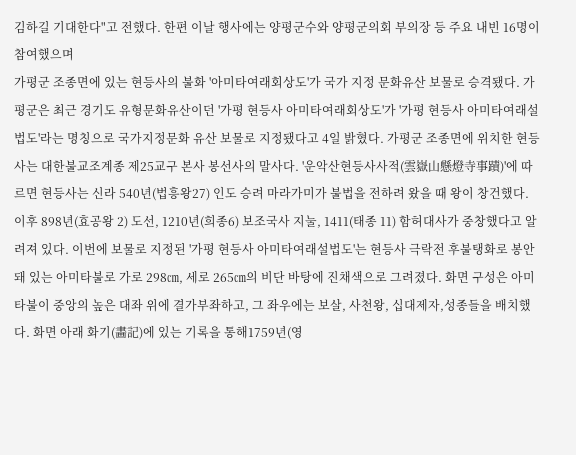김하길 기대한다"고 전했다. 한편 이날 행사에는 양평군수와 양평군의회 부의장 등 주요 내빈 16명이 참여했으며
가평군 조종면에 있는 현등사의 불화 '아미타여래회상도'가 국가 지정 문화유산 보물로 승격됐다. 가평군은 최근 경기도 유형문화유산이던 '가평 현등사 아미타여래회상도'가 '가평 현등사 아미타여래설법도'라는 명칭으로 국가지정문화 유산 보물로 지정됐다고 4일 밝혔다. 가평군 조종면에 위치한 현등사는 대한불교조계종 제25교구 본사 봉선사의 말사다. '운악산현등사사적(雲嶽山懸燈寺事蹟)'에 따르면 현등사는 신라 540년(법흥왕27) 인도 승려 마라가미가 불법을 전하려 왔을 때 왕이 창건했다. 이후 898년(효공왕 2) 도선, 1210년(희종6) 보조국사 지눌, 1411(태종 11) 함허대사가 중창했다고 알려져 있다. 이번에 보물로 지정된 '가평 현등사 아미타여래설법도'는 현등사 극락전 후불탱화로 봉안돼 있는 아미타불로 가로 298㎝, 세로 265㎝의 비단 바탕에 진채색으로 그려졌다. 화면 구성은 아미타불이 중앙의 높은 대좌 위에 결가부좌하고, 그 좌우에는 보살, 사천왕, 십대제자,성종들을 배치했다. 화면 아래 화기(畵記)에 있는 기록을 통해1759년(영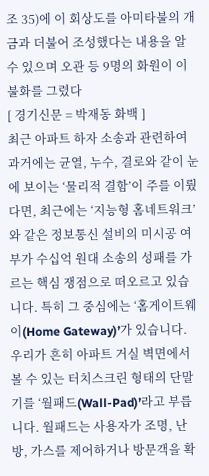조 35)에 이 회상도를 아미타불의 개금과 더불어 조성했다는 내용을 알수 있으며 오관 등 9명의 화원이 이 불화를 그렸다
[ 경기신문 = 박재동 화백 ]
최근 아파트 하자 소송과 관련하여 과거에는 균열, 누수, 결로와 같이 눈에 보이는 ‘물리적 결함’이 주를 이뤘다면, 최근에는 ‘지능형 홈네트워크’와 같은 정보통신 설비의 미시공 여부가 수십억 원대 소송의 성패를 가르는 핵심 쟁점으로 떠오르고 있습니다. 특히 그 중심에는 ‘홈게이트웨이(Home Gateway)’가 있습니다. 우리가 흔히 아파트 거실 벽면에서 볼 수 있는 터치스크린 형태의 단말기를 ‘월패드(Wall-Pad)’라고 부릅니다. 월패드는 사용자가 조명, 난방, 가스를 제어하거나 방문객을 확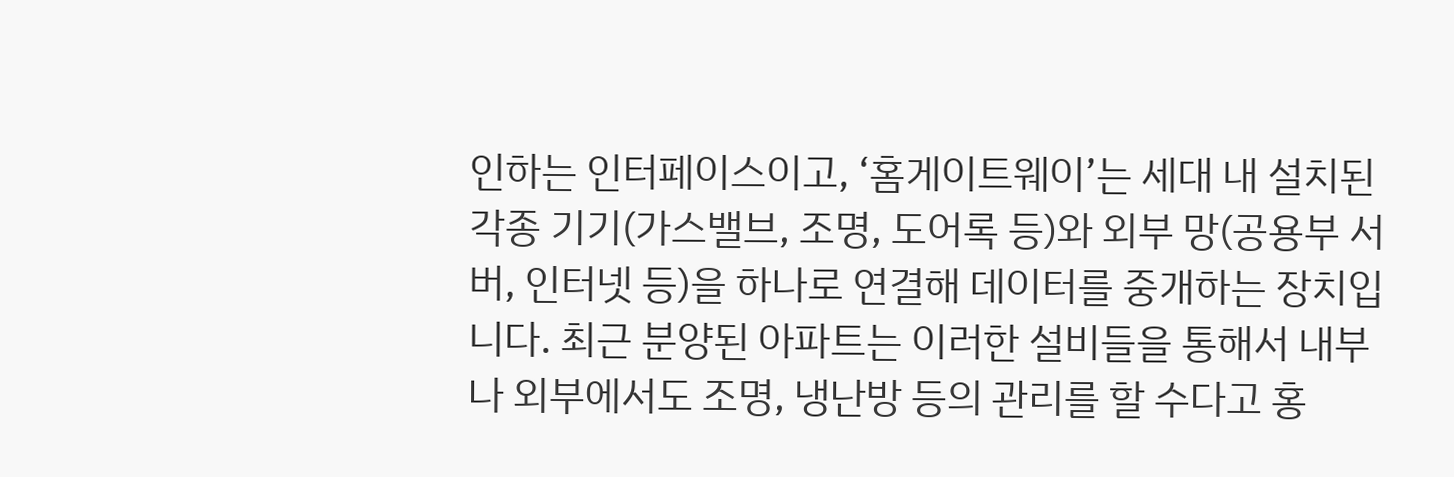인하는 인터페이스이고, ‘홈게이트웨이’는 세대 내 설치된 각종 기기(가스밸브, 조명, 도어록 등)와 외부 망(공용부 서버, 인터넷 등)을 하나로 연결해 데이터를 중개하는 장치입니다. 최근 분양된 아파트는 이러한 설비들을 통해서 내부나 외부에서도 조명, 냉난방 등의 관리를 할 수다고 홍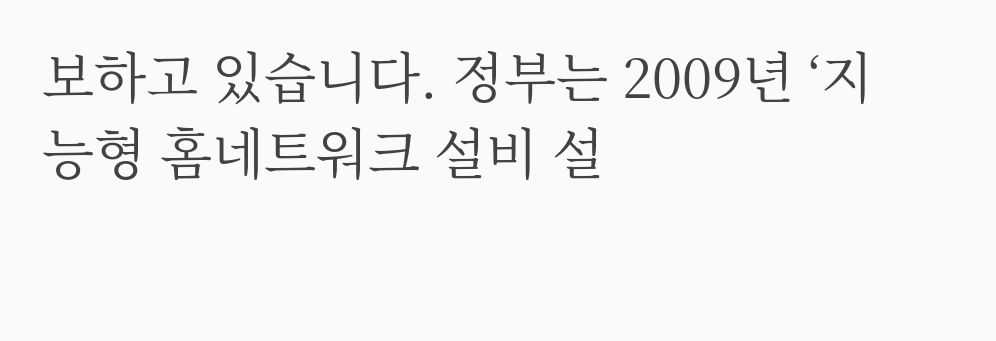보하고 있습니다. 정부는 2009년 ‘지능형 홈네트워크 설비 설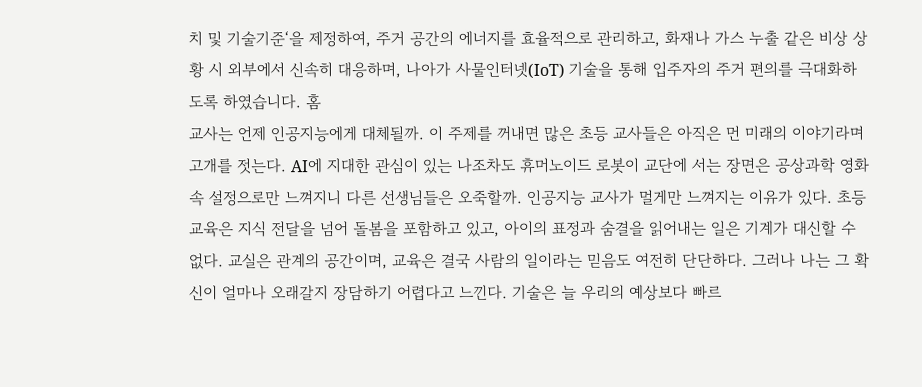치 및 기술기준‘을 제정하여, 주거 공간의 에너지를 효율적으로 관리하고, 화재나 가스 누출 같은 비상 상황 시 외부에서 신속히 대응하며, 나아가 사물인터넷(IoT) 기술을 통해 입주자의 주거 편의를 극대화하도록 하였습니다. 홈
교사는 언제 인공지능에게 대체될까. 이 주제를 꺼내면 많은 초등 교사들은 아직은 먼 미래의 이야기라며 고개를 젓는다. AI에 지대한 관심이 있는 나조차도 휴머노이드 로봇이 교단에 서는 장면은 공상과학 영화 속 설정으로만 느껴지니 다른 선생님들은 오죽할까. 인공지능 교사가 멀게만 느껴지는 이유가 있다. 초등교육은 지식 전달을 넘어 돌봄을 포함하고 있고, 아이의 표정과 숨결을 읽어내는 일은 기계가 대신할 수 없다. 교실은 관계의 공간이며, 교육은 결국 사람의 일이라는 믿음도 여전히 단단하다. 그러나 나는 그 확신이 얼마나 오래갈지 장담하기 어렵다고 느낀다. 기술은 늘 우리의 예상보다 빠르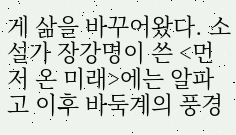게 삶을 바꾸어왔다. 소설가 장강명이 쓴 <먼저 온 미래>에는 알파고 이후 바둑계의 풍경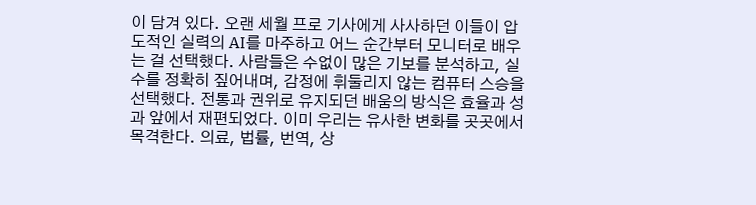이 담겨 있다. 오랜 세월 프로 기사에게 사사하던 이들이 압도적인 실력의 AI를 마주하고 어느 순간부터 모니터로 배우는 걸 선택했다. 사람들은 수없이 많은 기보를 분석하고, 실수를 정확히 짚어내며, 감정에 휘둘리지 않는 컴퓨터 스승을 선택했다. 전통과 권위로 유지되던 배움의 방식은 효율과 성과 앞에서 재편되었다. 이미 우리는 유사한 변화를 곳곳에서 목격한다. 의료, 법률, 번역, 상